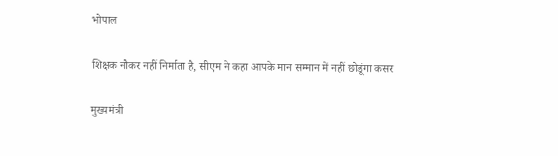भोपाल

शिक्षक नौकर नहीं निर्माता है, सीएम ने कहा आपके मान सम्मान में नहीं छोडूंगा कसर

मुख्यमंत्री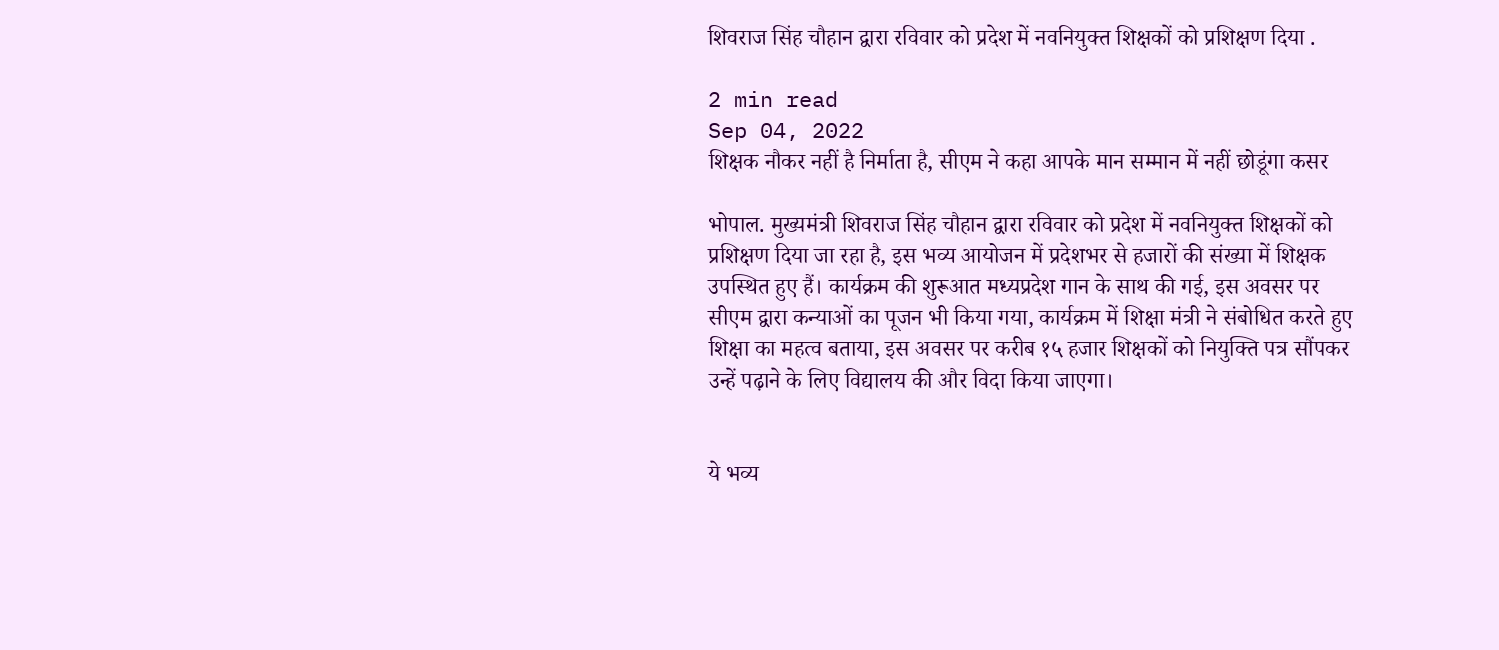शिवराज सिंह चौहान द्वारा रविवार को प्रदेश में नवनियुक्त शिक्षकों को प्रशिक्षण दिया .

2 min read
Sep 04, 2022
शिक्षक नौकर नहीं है निर्माता है, सीएम ने कहा आपके मान सम्मान में नहीं छोडूंगा कसर

भोपाल. मुख्यमंत्री शिवराज सिंह चौहान द्वारा रविवार को प्रदेश में नवनियुक्त शिक्षकों को प्रशिक्षण दिया जा रहा है, इस भव्य आयोजन में प्रदेशभर से हजारों की संख्या में शिक्षक उपस्थित हुए हैं। कार्यक्रम की शुरूआत मध्यप्रदेश गान के साथ की गई, इस अवसर पर सीएम द्वारा कन्याओं का पूजन भी किया गया, कार्यक्रम में शिक्षा मंत्री ने संबोधित करते हुए शिक्षा का महत्व बताया, इस अवसर पर करीब १५ हजार शिक्षकों को नियुक्ति पत्र सौंपकर उन्हें पढ़ाने के लिए विद्यालय की और विदा किया जाएगा।


ये भव्य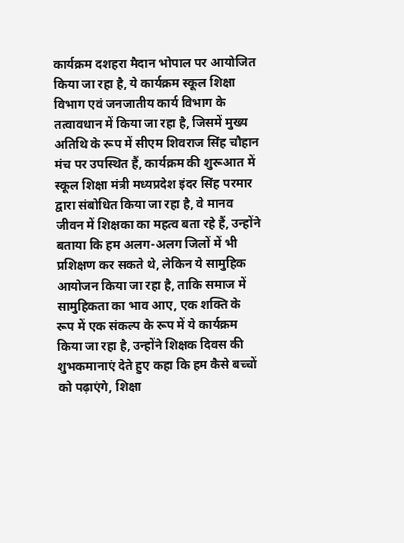कार्यक्रम दशहरा मैदान भोपाल पर आयोजित किया जा रहा है, ये कार्यक्रम स्कूल शिक्षा विभाग एवं जनजातीय कार्य विभाग के तत्वावधान में किया जा रहा है, जिसमें मुख्य अतिथि के रूप में सीएम शिवराज सिंह चौहान मंच पर उपस्थित हैं, कार्यक्रम की शुरूआत में स्कूल शिक्षा मंत्री मध्यप्रदेश इंदर सिंह परमार द्वारा संबोधित किया जा रहा है, वे मानव जीवन में शिक्षका का महत्व बता रहे हैं, उन्होंने बताया कि हम अलग-अलग जिलों में भी प्रशिक्षण कर सकते थे, लेकिन ये सामुहिक आयोजन किया जा रहा है, ताकि समाज में सामुहिकता का भाव आए, एक शक्ति के रूप में एक संकल्प के रूप में ये कार्यक्रम किया जा रहा है, उन्होंने शिक्षक दिवस की शुभकमानाएं देते हुए कहा कि हम कैसे बच्चों को पढ़ाएंगे, शिक्षा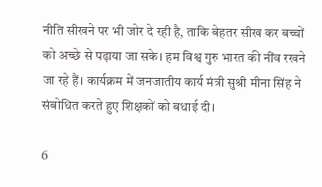नीति सीखने पर भी जोर दे रही है, ताकि बेहतर सीख कर बच्चों को अच्छे से पढ़ाया जा सके। हम विश्व गुरु भारत की नींव रखने जा रहे हैं। कार्यक्रम में जनजातीय कार्य मंत्री सुश्री मीना सिंह ने संबोधित करते हुए शिक्षकों को बधाई दी।

6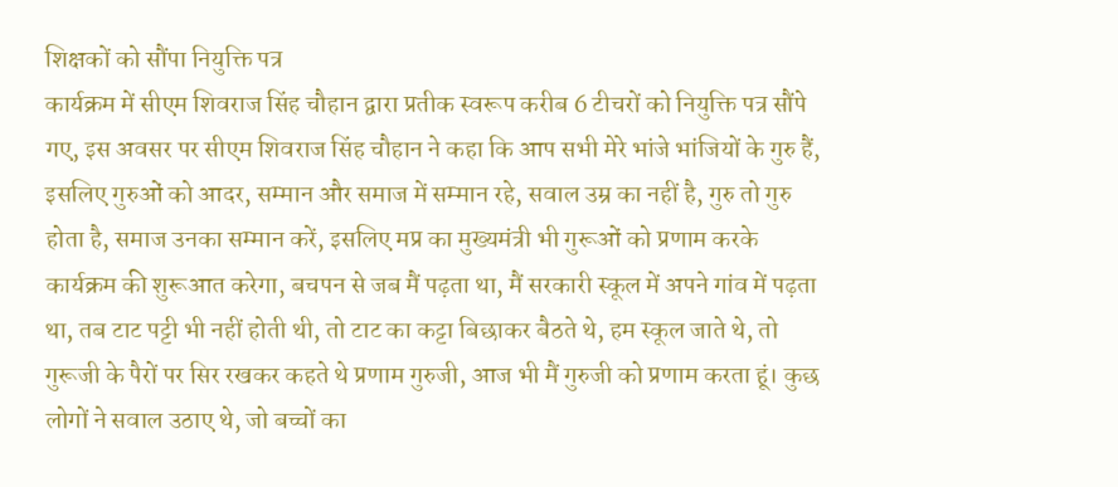शिक्षकों को सौंपा नियुक्ति पत्र
कार्यक्रम में सीएम शिवराज सिंह चौहान द्वारा प्रतीक स्वरूप करीब 6 टीचरों को नियुक्ति पत्र सौंपे गए, इस अवसर पर सीएम शिवराज सिंह चौहान ने कहा कि आप सभी मेरे भांजे भांजियों के गुरु हैं, इसलिए गुरुओं को आदर, सम्मान और समाज में सम्मान रहे, सवाल उम्र का नहीं है, गुरु तो गुरु होता है, समाज उनका सम्मान करें, इसलिए मप्र का मुख्यमंत्री भी गुरूओं को प्रणाम करके कार्यक्रम की शुरूआत करेगा, बचपन से जब मैं पढ़ता था, मैं सरकारी स्कूल में अपने गांव में पढ़ता था, तब टाट पट्टी भी नहीं होती थी, तो टाट का कट्टा बिछाकर बैठते थे, हम स्कूल जाते थे, तो गुरूजी के पैरों पर सिर रखकर कहते थे प्रणाम गुरुजी, आज भी मैं गुरुजी को प्रणाम करता हूं। कुछ लोगों ने सवाल उठाए थे, जो बच्चों का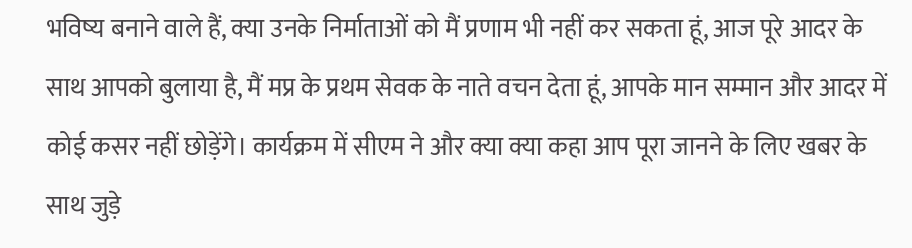भविष्य बनाने वाले हैं, क्या उनके निर्माताओं को मैं प्रणाम भी नहीं कर सकता हूं, आज पूरे आदर के साथ आपको बुलाया है, मैं मप्र के प्रथम सेवक के नाते वचन देता हूं, आपके मान सम्मान और आदर में कोई कसर नहीं छोड़ेंगे। कार्यक्रम में सीएम ने और क्या क्या कहा आप पूरा जानने के लिए खबर के साथ जुड़े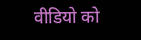वीडियो को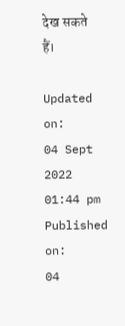देख सकते हैं।

Updated on:
04 Sept 2022 01:44 pm
Published on:
04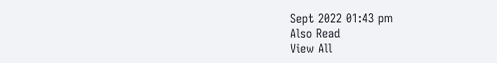Sept 2022 01:43 pm
Also Read
View All